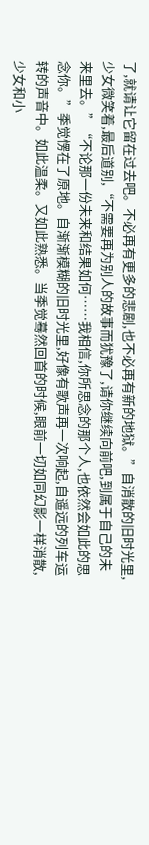了,就请让它留在过去吧。不必再有更多的悲剧,也不必再有新的地狱。”自消散的旧时光里,少女微笑着,最后道别,“不需要再为别人的故事而犹豫了,请你继续向前吧,到属于自己的未来里去。”“不论那一份未来和结果如何……我相信,你所思念的那个人,也依然会如此的思念你。”季觉愣在了原地。自渐渐模糊的旧时光里,好像有歌声再一次响起,自遥远的列车运转的声音中。如此温柔。又如此熟悉。当季觉蓦然回首的时候,眼前一切如同幻影一样消散,少女和小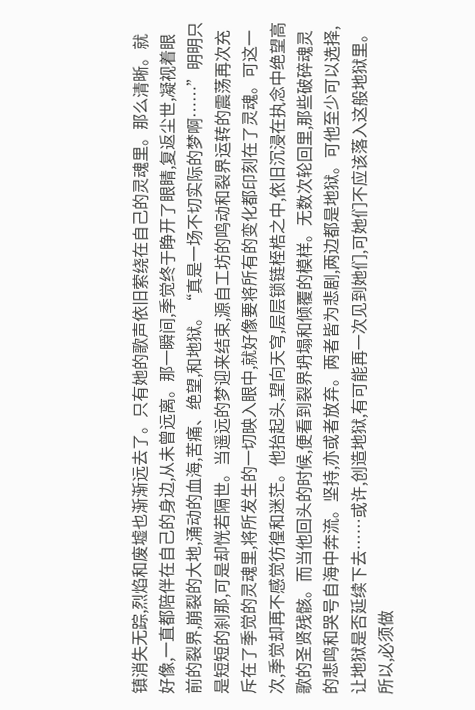镇消失无踪,烈焰和废墟也渐渐远去了。只有她的歌声依旧萦绕在自己的灵魂里。那么清晰。就好像,一直都陪伴在自己的身边,从未曾远离。那一瞬间,季觉终于睁开了眼睛,复返尘世,凝视着眼前的裂界,崩裂的大地,涌动的血海,苦痛、绝望,和地狱。“真是一场不切实际的梦啊……”明明只是短短的刹那,可是却恍若隔世。当遥远的梦迎来结束,源自工坊的鸣动和裂界运转的震荡再次充斥在了季觉的灵魂里,将所发生的一切映入眼中,就好像要将所有的变化都印刻在了灵魂。可这一次,季觉却再不感觉彷徨和迷茫。他抬起头,望向天穹,层层锁链桎梏之中,依旧沉浸在执念中绝望高歌的圣贤残骸。而当他回头的时候,便看到裂界坍塌和倾覆的模样。无数次轮回里,那些破碎魂灵的悲鸣和哭号自海中奔流。坚持,亦或者放弃。两者皆为悲剧,两边都是地狱。可他至少可以选择,让地狱是否延续下去……或许,创造地狱,有可能再一次见到她们,可她们不应该落入这般地狱里。所以,必须做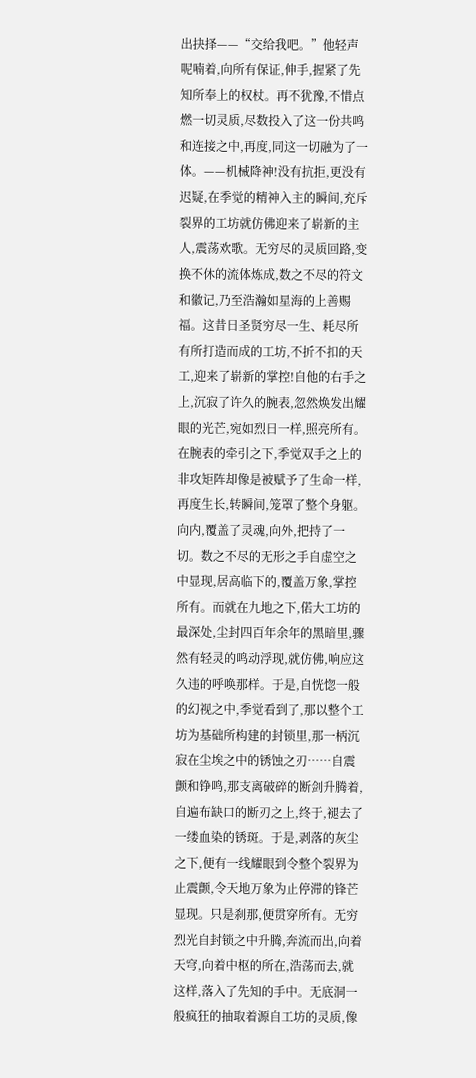出抉择——“交给我吧。”他轻声呢喃着,向所有保证,伸手,握紧了先知所奉上的权杖。再不犹豫,不惜点燃一切灵质,尽数投入了这一份共鸣和连接之中,再度,同这一切融为了一体。——机械降神!没有抗拒,更没有迟疑,在季觉的精神入主的瞬间,充斥裂界的工坊就仿佛迎来了崭新的主人,震荡欢歌。无穷尽的灵质回路,变换不休的流体炼成,数之不尽的符文和徽记,乃至浩瀚如星海的上善赐福。这昔日圣贤穷尽一生、耗尽所有所打造而成的工坊,不折不扣的天工,迎来了崭新的掌控!自他的右手之上,沉寂了许久的腕表,忽然焕发出耀眼的光芒,宛如烈日一样,照亮所有。在腕表的牵引之下,季觉双手之上的非攻矩阵却像是被赋予了生命一样,再度生长,转瞬间,笼罩了整个身躯。向内,覆盖了灵魂,向外,把持了一切。数之不尽的无形之手自虚空之中显现,居高临下的,覆盖万象,掌控所有。而就在九地之下,偌大工坊的最深处,尘封四百年余年的黑暗里,骤然有轻灵的鸣动浮现,就仿佛,响应这久违的呼唤那样。于是,自恍惚一般的幻视之中,季觉看到了,那以整个工坊为基础所构建的封锁里,那一柄沉寂在尘埃之中的锈蚀之刃……自震颤和铮鸣,那支离破碎的断剑升腾着,自遍布缺口的断刃之上,终于,褪去了一缕血染的锈斑。于是,剥落的灰尘之下,便有一线耀眼到令整个裂界为止震颤,令天地万象为止停滞的锋芒显现。只是刹那,便贯穿所有。无穷烈光自封锁之中升腾,奔流而出,向着天穹,向着中枢的所在,浩荡而去,就这样,落入了先知的手中。无底洞一般疯狂的抽取着源自工坊的灵质,像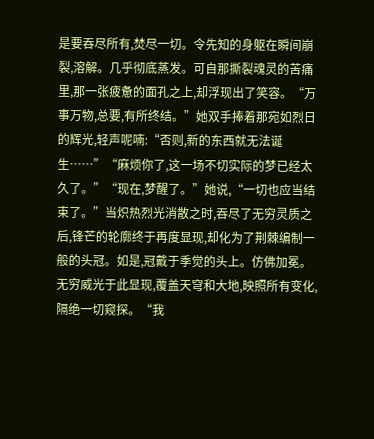是要吞尽所有,焚尽一切。令先知的身躯在瞬间崩裂,溶解。几乎彻底蒸发。可自那撕裂魂灵的苦痛里,那一张疲惫的面孔之上,却浮现出了笑容。“万事万物,总要,有所终结。”她双手捧着那宛如烈日的辉光,轻声呢喃:“否则,新的东西就无法诞生……”“麻烦你了,这一场不切实际的梦已经太久了。”“现在,梦醒了。”她说,“一切也应当结束了。”当炽热烈光消散之时,吞尽了无穷灵质之后,锋芒的轮廓终于再度显现,却化为了荆棘编制一般的头冠。如是,冠戴于季觉的头上。仿佛加冕。无穷威光于此显现,覆盖天穹和大地,映照所有变化,隔绝一切窥探。“我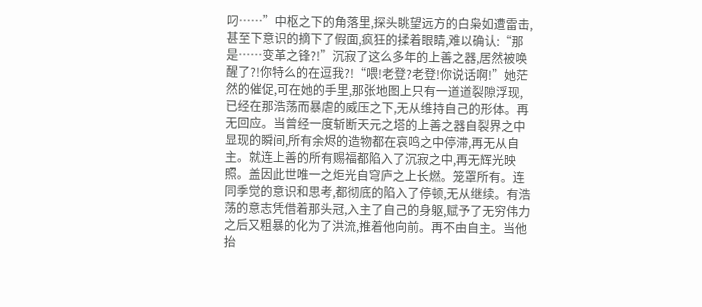叼……”中枢之下的角落里,探头眺望远方的白枭如遭雷击,甚至下意识的摘下了假面,疯狂的揉着眼睛,难以确认:“那是……变革之锋?!”沉寂了这么多年的上善之器,居然被唤醒了?!你特么的在逗我?!“喂!老登?老登!你说话啊!”她茫然的催促,可在她的手里,那张地图上只有一道道裂隙浮现,已经在那浩荡而暴虐的威压之下,无从维持自己的形体。再无回应。当曾经一度斩断天元之塔的上善之器自裂界之中显现的瞬间,所有余烬的造物都在哀鸣之中停滞,再无从自主。就连上善的所有赐福都陷入了沉寂之中,再无辉光映照。盖因此世唯一之炬光自穹庐之上长燃。笼罩所有。连同季觉的意识和思考,都彻底的陷入了停顿,无从继续。有浩荡的意志凭借着那头冠,入主了自己的身躯,赋予了无穷伟力之后又粗暴的化为了洪流,推着他向前。再不由自主。当他抬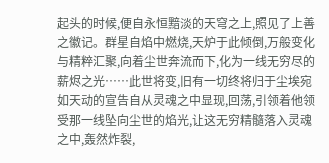起头的时候,便自永恒黯淡的天穹之上,照见了上善之徽记。群星自焰中燃烧,天炉于此倾倒,万般变化与精粹汇聚,向着尘世奔流而下,化为一线无穷尽的薪烬之光……此世将变,旧有一切终将归于尘埃宛如天动的宣告自从灵魂之中显现,回荡,引领着他领受那一线坠向尘世的焰光,让这无穷精髓落入灵魂之中,轰然炸裂,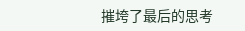摧垮了最后的思考